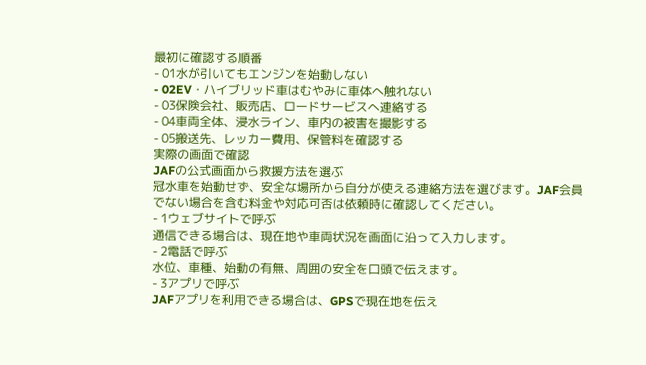最初に確認する順番
- 01水が引いてもエンジンを始動しない
- 02EV・ハイブリッド車はむやみに車体へ触れない
- 03保険会社、販売店、ロードサービスへ連絡する
- 04車両全体、浸水ライン、車内の被害を撮影する
- 05搬送先、レッカー費用、保管料を確認する
実際の画面で確認
JAFの公式画面から救援方法を選ぶ
冠水車を始動せず、安全な場所から自分が使える連絡方法を選びます。JAF会員でない場合を含む料金や対応可否は依頼時に確認してください。
- 1ウェブサイトで呼ぶ
通信できる場合は、現在地や車両状況を画面に沿って入力します。
- 2電話で呼ぶ
水位、車種、始動の有無、周囲の安全を口頭で伝えます。
- 3アプリで呼ぶ
JAFアプリを利用できる場合は、GPSで現在地を伝え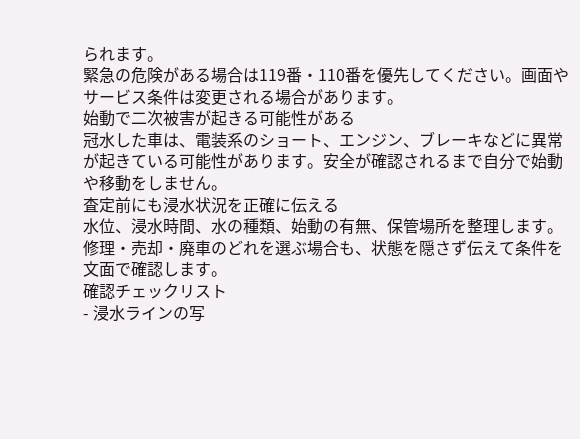られます。
緊急の危険がある場合は119番・110番を優先してください。画面やサービス条件は変更される場合があります。
始動で二次被害が起きる可能性がある
冠水した車は、電装系のショート、エンジン、ブレーキなどに異常が起きている可能性があります。安全が確認されるまで自分で始動や移動をしません。
査定前にも浸水状況を正確に伝える
水位、浸水時間、水の種類、始動の有無、保管場所を整理します。修理・売却・廃車のどれを選ぶ場合も、状態を隠さず伝えて条件を文面で確認します。
確認チェックリスト
- 浸水ラインの写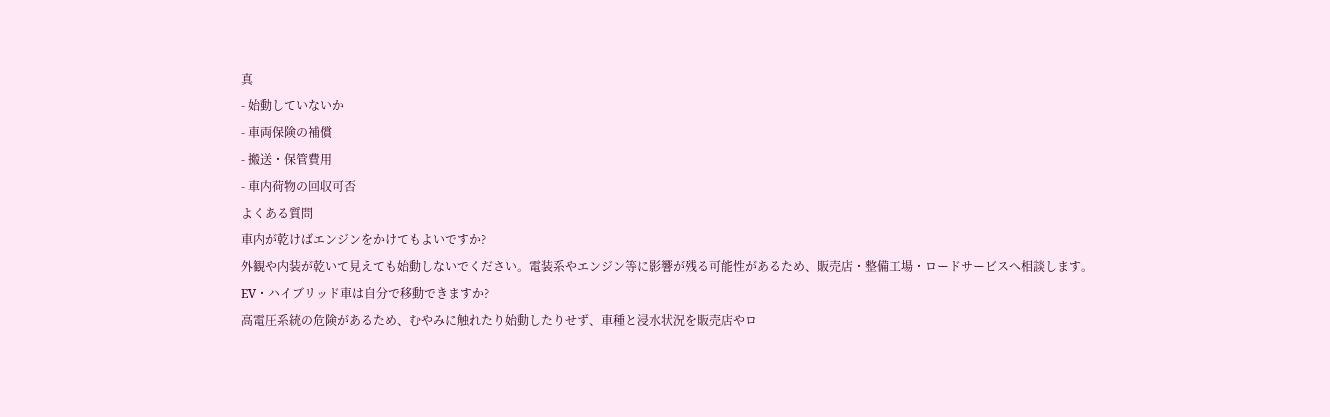真
- 始動していないか
- 車両保険の補償
- 搬送・保管費用
- 車内荷物の回収可否
よくある質問
車内が乾けばエンジンをかけてもよいですか?
外観や内装が乾いて見えても始動しないでください。電装系やエンジン等に影響が残る可能性があるため、販売店・整備工場・ロードサービスへ相談します。
EV・ハイブリッド車は自分で移動できますか?
高電圧系統の危険があるため、むやみに触れたり始動したりせず、車種と浸水状況を販売店やロ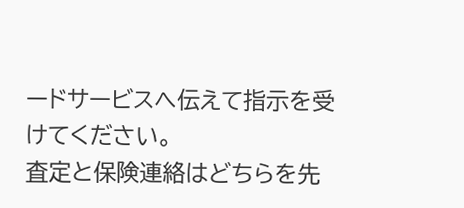ードサービスへ伝えて指示を受けてください。
査定と保険連絡はどちらを先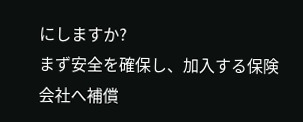にしますか?
まず安全を確保し、加入する保険会社へ補償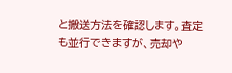と搬送方法を確認します。査定も並行できますが、売却や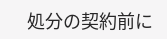処分の契約前に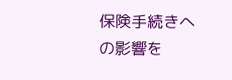保険手続きへの影響を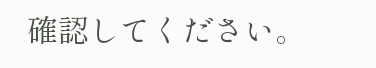確認してください。